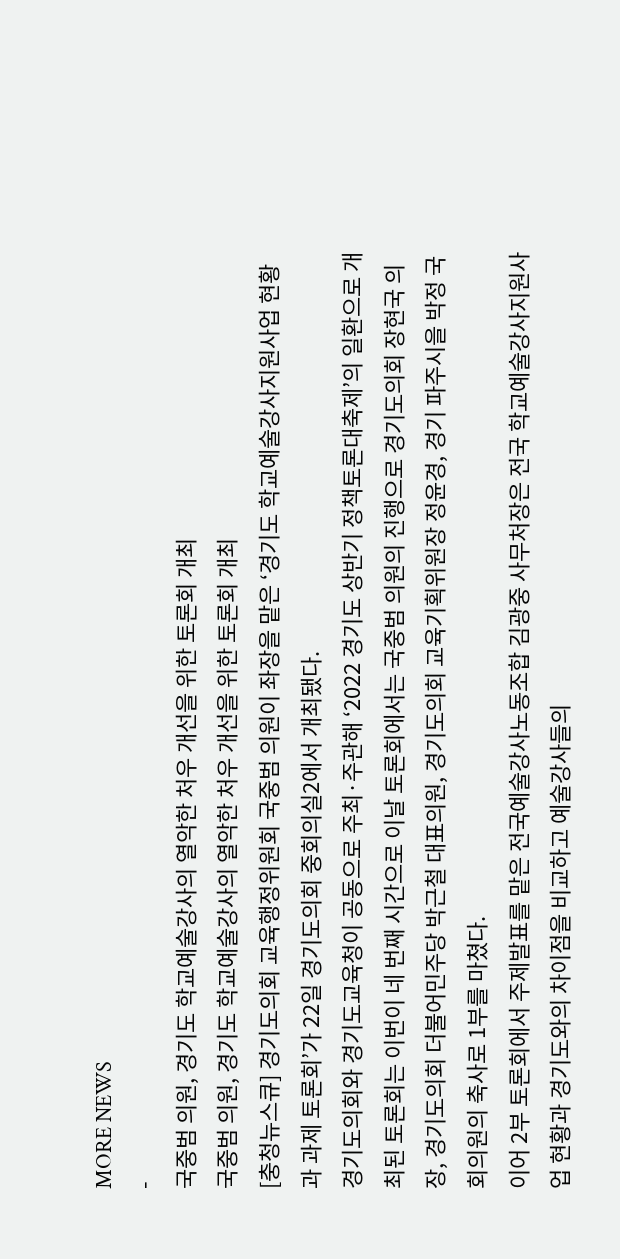MORE NEWS
-
국중범 의원, 경기도 학교예술강사의 열악한 처우 개선을 위한 토론회 개최
국중범 의원, 경기도 학교예술강사의 열악한 처우 개선을 위한 토론회 개최
[충청뉴스큐] 경기도의회 교육행정위원회 국중범 의원이 좌장을 맡은 ‘경기도 학교예술강사지원사업 현황과 과제 토론회’가 22일 경기도의회 중회의실2에서 개최됐다.
경기도의회와 경기도교육청이 공동으로 주최·주관해 ‘2022 경기도 상반기 정책토론대축제’의 일환으로 개최된 토론회는 이번이 네 번째 시간으로 이날 토론회에서는 국중범 의원의 진행으로 경기도의회 장현국 의장, 경기도의회 더불어민주당 박근철 대표의원, 경기도의회 교육기획위원장 정윤경, 경기 파주시을 박정 국회의원의 축사로 1부를 마쳤다.
이어 2부 토론회에서 주제발표를 맡은 전국예술강사노동조합 김광중 사무처장은 전국 학교예술강사지원사업 현황과 경기도와의 차이점을 비교하고 예술강사들의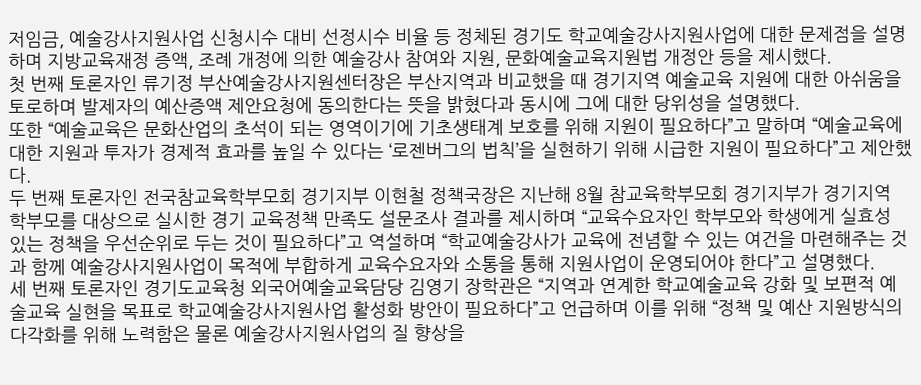저임금, 예술강사지원사업 신청시수 대비 선정시수 비율 등 정체된 경기도 학교예술강사지원사업에 대한 문제점을 설명하며 지방교육재정 증액, 조례 개정에 의한 예술강사 참여와 지원, 문화예술교육지원법 개정안 등을 제시했다.
첫 번째 토론자인 류기정 부산예술강사지원센터장은 부산지역과 비교했을 때 경기지역 예술교육 지원에 대한 아쉬움을 토로하며 발제자의 예산증액 제안요청에 동의한다는 뜻을 밝혔다과 동시에 그에 대한 당위성을 설명했다.
또한 “예술교육은 문화산업의 초석이 되는 영역이기에 기초생태계 보호를 위해 지원이 필요하다”고 말하며 “예술교육에 대한 지원과 투자가 경제적 효과를 높일 수 있다는 ‘로젠버그의 법칙’을 실현하기 위해 시급한 지원이 필요하다”고 제안했다.
두 번째 토론자인 전국참교육학부모회 경기지부 이현철 정책국장은 지난해 8월 참교육학부모회 경기지부가 경기지역 학부모를 대상으로 실시한 경기 교육정책 만족도 설문조사 결과를 제시하며 “교육수요자인 학부모와 학생에게 실효성 있는 정책을 우선순위로 두는 것이 필요하다”고 역설하며 “학교예술강사가 교육에 전념할 수 있는 여건을 마련해주는 것과 함께 예술강사지원사업이 목적에 부합하게 교육수요자와 소통을 통해 지원사업이 운영되어야 한다”고 설명했다.
세 번째 토론자인 경기도교육청 외국어예술교육담당 김영기 장학관은 “지역과 연계한 학교예술교육 강화 및 보편적 예술교육 실현을 목표로 학교예술강사지원사업 활성화 방안이 필요하다”고 언급하며 이를 위해 “정책 및 예산 지원방식의 다각화를 위해 노력함은 물론 예술강사지원사업의 질 향상을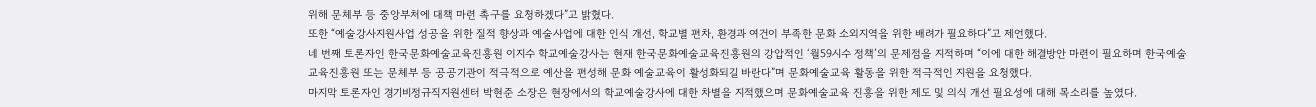위해 문체부 등 중앙부처에 대책 마련 촉구를 요청하겠다”고 밝혔다.
또한 “예술강사지원사업 성공을 위한 질적 향상과 예술사업에 대한 인식 개선, 학교별 편차, 환경과 여건이 부족한 문화 소외지역을 위한 배려가 필요하다”고 제언했다.
네 번째 토론자인 한국문화예술교육진흥원 이지수 학교예술강사는 현재 한국문화예술교육진흥원의 강압적인 ‘월59시수 정책’의 문제점을 지적하며 “이에 대한 해결방안 마련이 필요하며 한국예술교육진흥원 또는 문체부 등 공공기관이 적극적으로 예산을 편성해 문화 예술교육이 활성화되길 바란다”며 문화예술교육 활동을 위한 적극적인 지원을 요청했다.
마지막 토론자인 경기비정규직지원센터 박현준 소장은 현장에서의 학교예술강사에 대한 차별을 지적했으며 문화예술교육 진흥을 위한 제도 및 의식 개선 필요성에 대해 목소리를 높였다.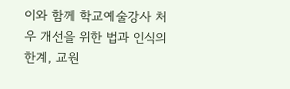이와 함께 학교예술강사 처우 개선을 위한 법과 인식의 한계, 교원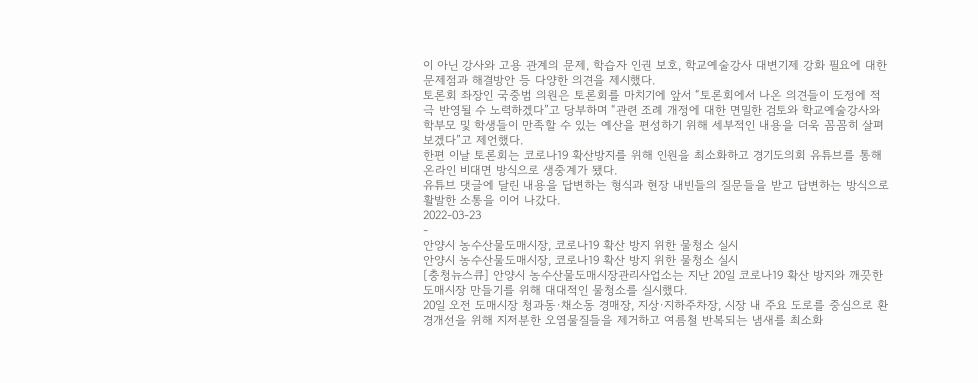이 아닌 강사와 고용 관계의 문제, 학습자 인권 보호, 학교예술강사 대변기제 강화 필요에 대한 문제점과 해결방안 등 다양한 의견을 제시했다.
토론회 좌장인 국중범 의원은 토론회를 마치기에 앞서 “토론회에서 나온 의견들이 도정에 적극 반영될 수 노력하겠다”고 당부하며 “관련 조례 개정에 대한 면밀한 검토와 학교예술강사와 학부모 및 학생들이 만족할 수 있는 예산을 편성하기 위해 세부적인 내용을 더욱 꼼꼼히 살펴보겠다”고 제언했다.
한편 이날 토론회는 코로나19 확산방지를 위해 인원을 최소화하고 경기도의회 유튜브를 통해 온라인 비대면 방식으로 생중계가 됐다.
유튜브 댓글에 달린 내용을 답변하는 형식과 현장 내빈들의 질문들을 받고 답변하는 방식으로 활발한 소통을 이어 나갔다.
2022-03-23
-
안양시 농수산물도매시장, 코로나19 확산 방지 위한 물청소 실시
안양시 농수산물도매시장, 코로나19 확산 방지 위한 물청소 실시
[충청뉴스큐] 안양시 농수산물도매시장관리사업소는 지난 20일 코로나19 확산 방지와 깨끗한 도매시장 만들기를 위해 대대적인 물청소를 실시했다.
20일 오전 도매시장 청과동·채소동 경매장, 지상·지하주차장, 시장 내 주요 도로를 중심으로 환경개선을 위해 지저분한 오염물질들을 제거하고 여름철 반복되는 냄새를 최소화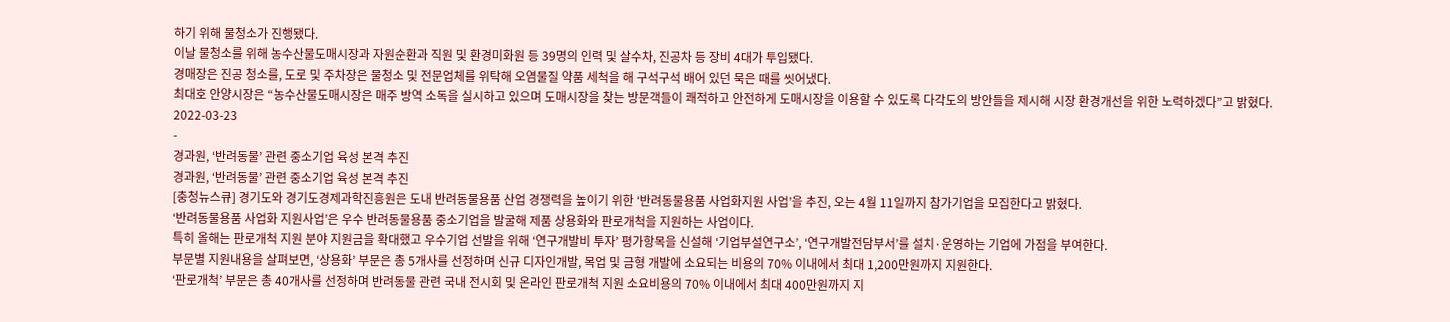하기 위해 물청소가 진행됐다.
이날 물청소를 위해 농수산물도매시장과 자원순환과 직원 및 환경미화원 등 39명의 인력 및 살수차, 진공차 등 장비 4대가 투입됐다.
경매장은 진공 청소를, 도로 및 주차장은 물청소 및 전문업체를 위탁해 오염물질 약품 세척을 해 구석구석 배어 있던 묵은 때를 씻어냈다.
최대호 안양시장은 “농수산물도매시장은 매주 방역 소독을 실시하고 있으며 도매시장을 찾는 방문객들이 쾌적하고 안전하게 도매시장을 이용할 수 있도록 다각도의 방안들을 제시해 시장 환경개선을 위한 노력하겠다”고 밝혔다.
2022-03-23
-
경과원, ‘반려동물’ 관련 중소기업 육성 본격 추진
경과원, ‘반려동물’ 관련 중소기업 육성 본격 추진
[충청뉴스큐] 경기도와 경기도경제과학진흥원은 도내 반려동물용품 산업 경쟁력을 높이기 위한 ‘반려동물용품 사업화지원 사업’을 추진, 오는 4월 11일까지 참가기업을 모집한다고 밝혔다.
‘반려동물용품 사업화 지원사업’은 우수 반려동물용품 중소기업을 발굴해 제품 상용화와 판로개척을 지원하는 사업이다.
특히 올해는 판로개척 지원 분야 지원금을 확대했고 우수기업 선발을 위해 ‘연구개발비 투자’ 평가항목을 신설해 ‘기업부설연구소’, ‘연구개발전담부서’를 설치·운영하는 기업에 가점을 부여한다.
부문별 지원내용을 살펴보면, ‘상용화’ 부문은 총 5개사를 선정하며 신규 디자인개발, 목업 및 금형 개발에 소요되는 비용의 70% 이내에서 최대 1,200만원까지 지원한다.
‘판로개척’ 부문은 총 40개사를 선정하며 반려동물 관련 국내 전시회 및 온라인 판로개척 지원 소요비용의 70% 이내에서 최대 400만원까지 지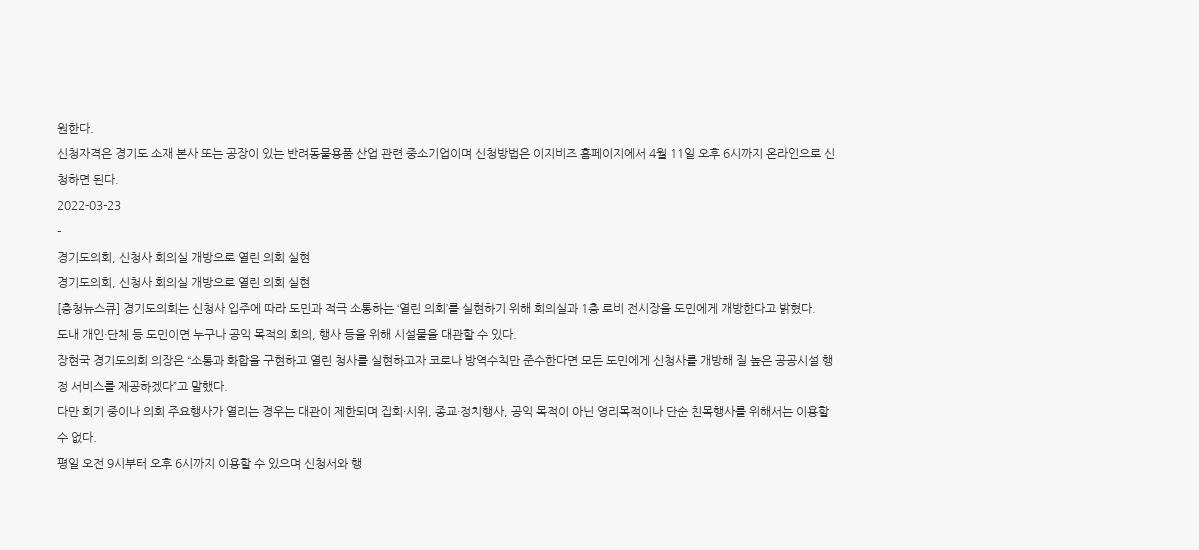원한다.
신청자격은 경기도 소재 본사 또는 공장이 있는 반려동물용품 산업 관련 중소기업이며 신청방법은 이지비즈 홈페이지에서 4월 11일 오후 6시까지 온라인으로 신청하면 된다.
2022-03-23
-
경기도의회, 신청사 회의실 개방으로 열린 의회 실현
경기도의회, 신청사 회의실 개방으로 열린 의회 실현
[충청뉴스큐] 경기도의회는 신청사 입주에 따라 도민과 적극 소통하는 ‘열린 의회’를 실현하기 위해 회의실과 1층 로비 전시장을 도민에게 개방한다고 밝혔다.
도내 개인·단체 등 도민이면 누구나 공익 목적의 회의, 행사 등을 위해 시설물을 대관할 수 있다.
장현국 경기도의회 의장은 “소통과 화합을 구현하고 열린 청사를 실현하고자 코로나 방역수칙만 준수한다면 모든 도민에게 신청사를 개방해 질 높은 공공시설 행정 서비스를 제공하겠다”고 말했다.
다만 회기 중이나 의회 주요행사가 열리는 경우는 대관이 제한되며 집회·시위, 종교·정치행사, 공익 목적이 아닌 영리목적이나 단순 친목행사를 위해서는 이용할 수 없다.
평일 오전 9시부터 오후 6시까지 이용할 수 있으며 신청서와 행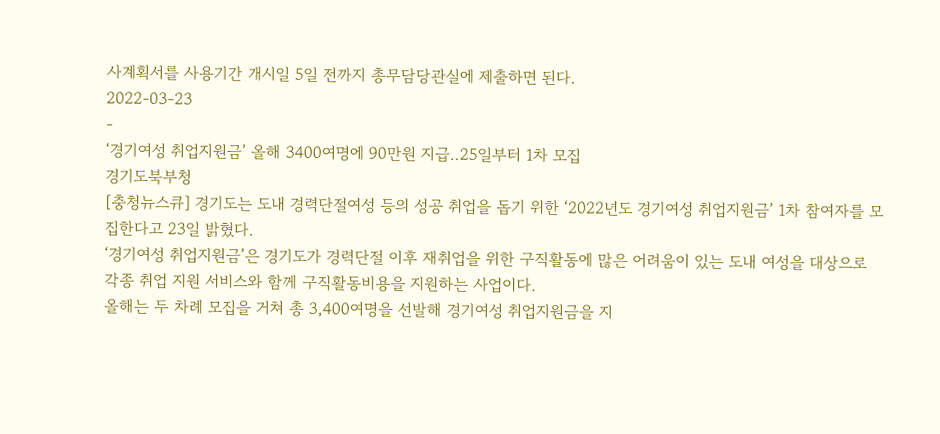사계획서를 사용기간 개시일 5일 전까지 총무담당관실에 제출하면 된다.
2022-03-23
-
‘경기여성 취업지원금’ 올해 3400여명에 90만원 지급‥25일부터 1차 모집
경기도북부청
[충청뉴스큐] 경기도는 도내 경력단절여성 등의 성공 취업을 돕기 위한 ‘2022년도 경기여성 취업지원금’ 1차 참여자를 모집한다고 23일 밝혔다.
‘경기여성 취업지원금’은 경기도가 경력단절 이후 재취업을 위한 구직활동에 많은 어려움이 있는 도내 여성을 대상으로 각종 취업 지원 서비스와 함께 구직활동비용을 지원하는 사업이다.
올해는 두 차례 모집을 거쳐 총 3,400여명을 선발해 경기여성 취업지원금을 지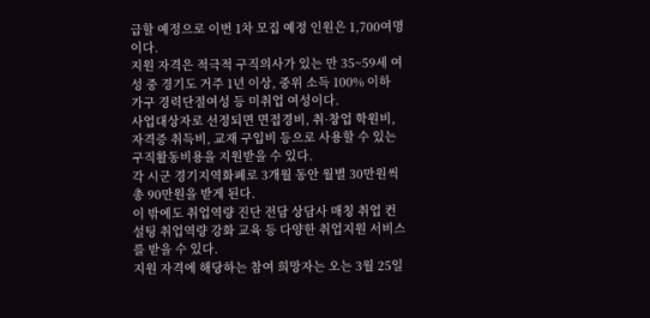급할 예정으로 이번 1차 모집 예정 인원은 1,700여명이다.
지원 자격은 적극적 구직의사가 있는 만 35~59세 여성 중 경기도 거주 1년 이상, 중위 소득 100% 이하 가구 경력단절여성 등 미취업 여성이다.
사업대상자로 선정되면 면접경비, 취·창업 학원비, 자격증 취득비, 교재 구입비 등으로 사용할 수 있는 구직활동비용을 지원받을 수 있다.
각 시군 경기지역화폐로 3개월 동안 월별 30만원씩 총 90만원을 받게 된다.
이 밖에도 취업역량 진단 전담 상담사 매칭 취업 컨설팅 취업역량 강화 교육 등 다양한 취업지원 서비스를 받을 수 있다.
지원 자격에 해당하는 참여 희망자는 오는 3월 25일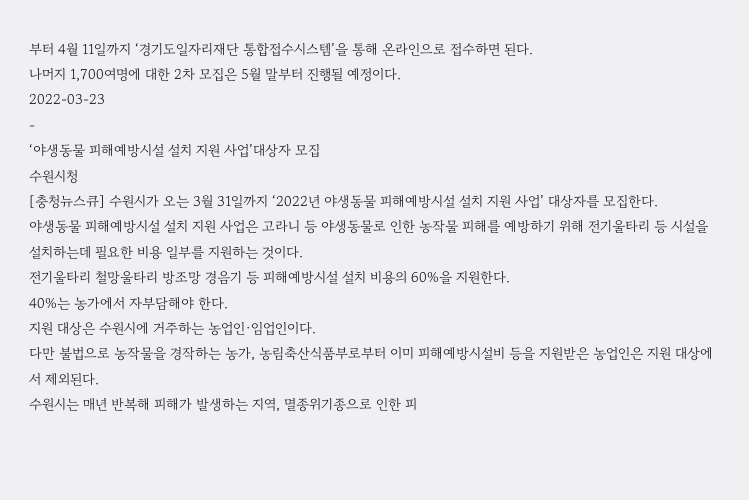부터 4월 11일까지 ‘경기도일자리재단 통합접수시스템’을 통해 온라인으로 접수하면 된다.
나머지 1,700여명에 대한 2차 모집은 5월 말부터 진행될 예정이다.
2022-03-23
-
‘야생동물 피해예방시설 설치 지원 사업’대상자 모집
수원시청
[충청뉴스큐] 수원시가 오는 3월 31일까지 ‘2022년 야생동물 피해예방시설 설치 지원 사업’ 대상자를 모집한다.
야생동물 피해예방시설 설치 지원 사업은 고라니 등 야생동물로 인한 농작물 피해를 예방하기 위해 전기울타리 등 시설을 설치하는데 필요한 비용 일부를 지원하는 것이다.
전기울타리 철망울타리 방조망 경음기 등 피해예방시설 설치 비용의 60%을 지원한다.
40%는 농가에서 자부담해야 한다.
지원 대상은 수원시에 거주하는 농업인·임업인이다.
다만 불법으로 농작물을 경작하는 농가, 농림축산식품부로부터 이미 피해예방시설비 등을 지원받은 농업인은 지원 대상에서 제외된다.
수원시는 매년 반복해 피해가 발생하는 지역, 멸종위기종으로 인한 피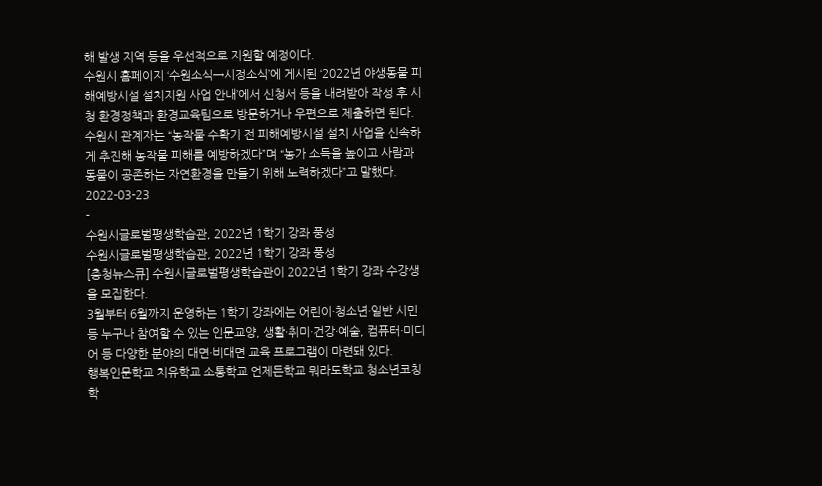해 발생 지역 등을 우선적으로 지원할 예정이다.
수원시 홈페이지 ‘수원소식→시정소식’에 게시된 ‘2022년 야생동물 피해예방시설 설치지원 사업 안내’에서 신청서 등을 내려받아 작성 후 시청 환경정책과 환경교육팀으로 방문하거나 우편으로 제출하면 된다.
수원시 관계자는 “농작물 수확기 전 피해예방시설 설치 사업을 신속하게 추진해 농작물 피해를 예방하겠다”며 “농가 소득을 높이고 사람과 동물이 공존하는 자연환경을 만들기 위해 노력하겠다”고 말했다.
2022-03-23
-
수원시글로벌평생학습관, 2022년 1학기 강좌 풍성
수원시글로벌평생학습관, 2022년 1학기 강좌 풍성
[충청뉴스큐] 수원시글로벌평생학습관이 2022년 1학기 강좌 수강생을 모집한다.
3월부터 6월까지 운영하는 1학기 강좌에는 어린이·청소년·일반 시민 등 누구나 참여할 수 있는 인문교양, 생활·취미·건강·예술, 컴퓨터·미디어 등 다양한 분야의 대면·비대면 교육 프로그램이 마련돼 있다.
행복인문학교 치유학교 소통학교 언제든학교 뭐라도학교 청소년코칭학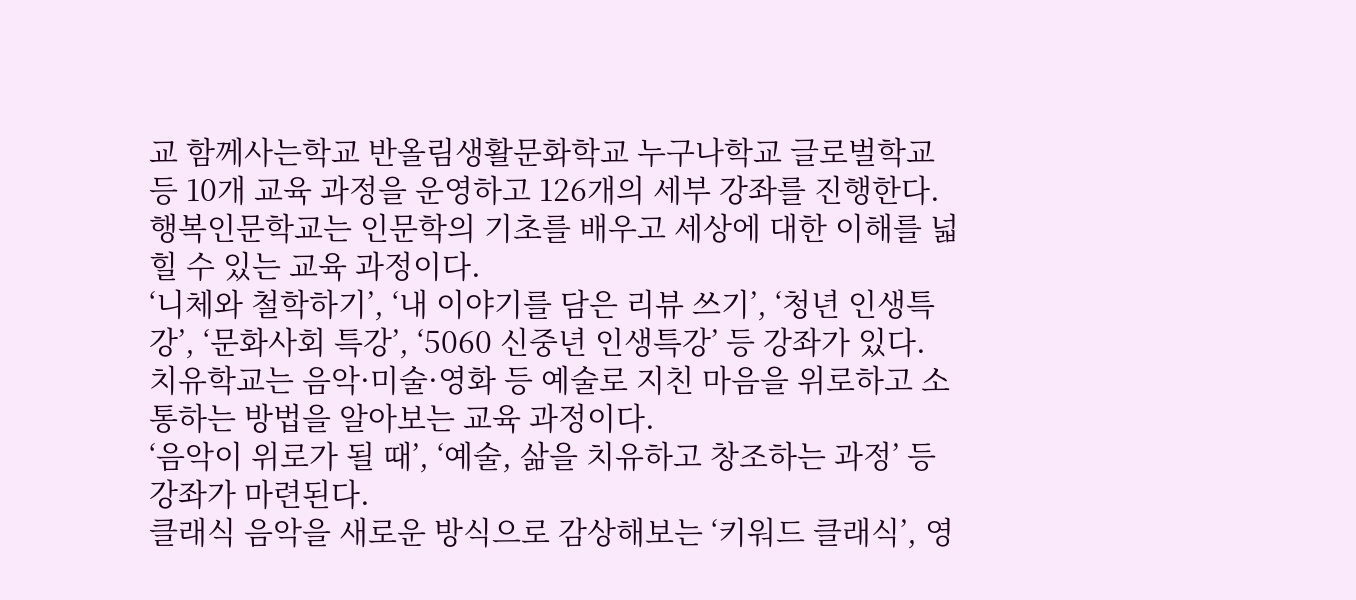교 함께사는학교 반올림생활문화학교 누구나학교 글로벌학교 등 10개 교육 과정을 운영하고 126개의 세부 강좌를 진행한다.
행복인문학교는 인문학의 기초를 배우고 세상에 대한 이해를 넓힐 수 있는 교육 과정이다.
‘니체와 철학하기’, ‘내 이야기를 담은 리뷰 쓰기’, ‘청년 인생특강’, ‘문화사회 특강’, ‘5060 신중년 인생특강’ 등 강좌가 있다.
치유학교는 음악·미술·영화 등 예술로 지친 마음을 위로하고 소통하는 방법을 알아보는 교육 과정이다.
‘음악이 위로가 될 때’, ‘예술, 삶을 치유하고 창조하는 과정’ 등 강좌가 마련된다.
클래식 음악을 새로운 방식으로 감상해보는 ‘키워드 클래식’, 영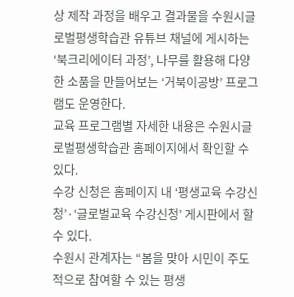상 제작 과정을 배우고 결과물을 수원시글로벌평생학습관 유튜브 채널에 게시하는 ‘북크리에이터 과정’, 나무를 활용해 다양한 소품을 만들어보는 ‘거북이공방’ 프로그램도 운영한다.
교육 프로그램별 자세한 내용은 수원시글로벌평생학습관 홈페이지에서 확인할 수 있다.
수강 신청은 홈페이지 내 ‘평생교육 수강신청’·‘글로벌교육 수강신청’ 게시판에서 할 수 있다.
수원시 관계자는 “봄을 맞아 시민이 주도적으로 참여할 수 있는 평생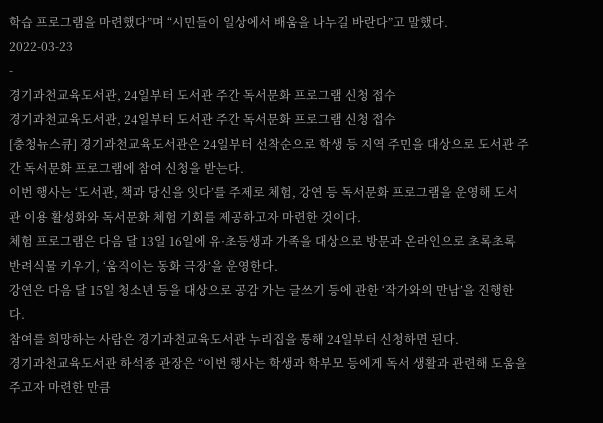학습 프로그램을 마련했다”며 “시민들이 일상에서 배움을 나누길 바란다”고 말했다.
2022-03-23
-
경기과천교육도서관, 24일부터 도서관 주간 독서문화 프로그램 신청 접수
경기과천교육도서관, 24일부터 도서관 주간 독서문화 프로그램 신청 접수
[충청뉴스큐] 경기과천교육도서관은 24일부터 선착순으로 학생 등 지역 주민을 대상으로 도서관 주간 독서문화 프로그램에 참여 신청을 받는다.
이번 행사는 ‘도서관, 책과 당신을 잇다’를 주제로 체험, 강연 등 독서문화 프로그램을 운영해 도서관 이용 활성화와 독서문화 체험 기회를 제공하고자 마련한 것이다.
체험 프로그램은 다음 달 13일 16일에 유·초등생과 가족을 대상으로 방문과 온라인으로 초록초록 반려식물 키우기, ‘움직이는 동화 극장’을 운영한다.
강연은 다음 달 15일 청소년 등을 대상으로 공감 가는 글쓰기 등에 관한 ‘작가와의 만남’을 진행한다.
참여를 희망하는 사람은 경기과천교육도서관 누리집을 통해 24일부터 신청하면 된다.
경기과천교육도서관 하석종 관장은 “이번 행사는 학생과 학부모 등에게 독서 생활과 관련해 도움을 주고자 마련한 만큼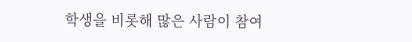학생을 비롯해 많은 사람이 참여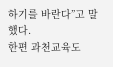하기를 바란다”고 말했다.
한편 과천교육도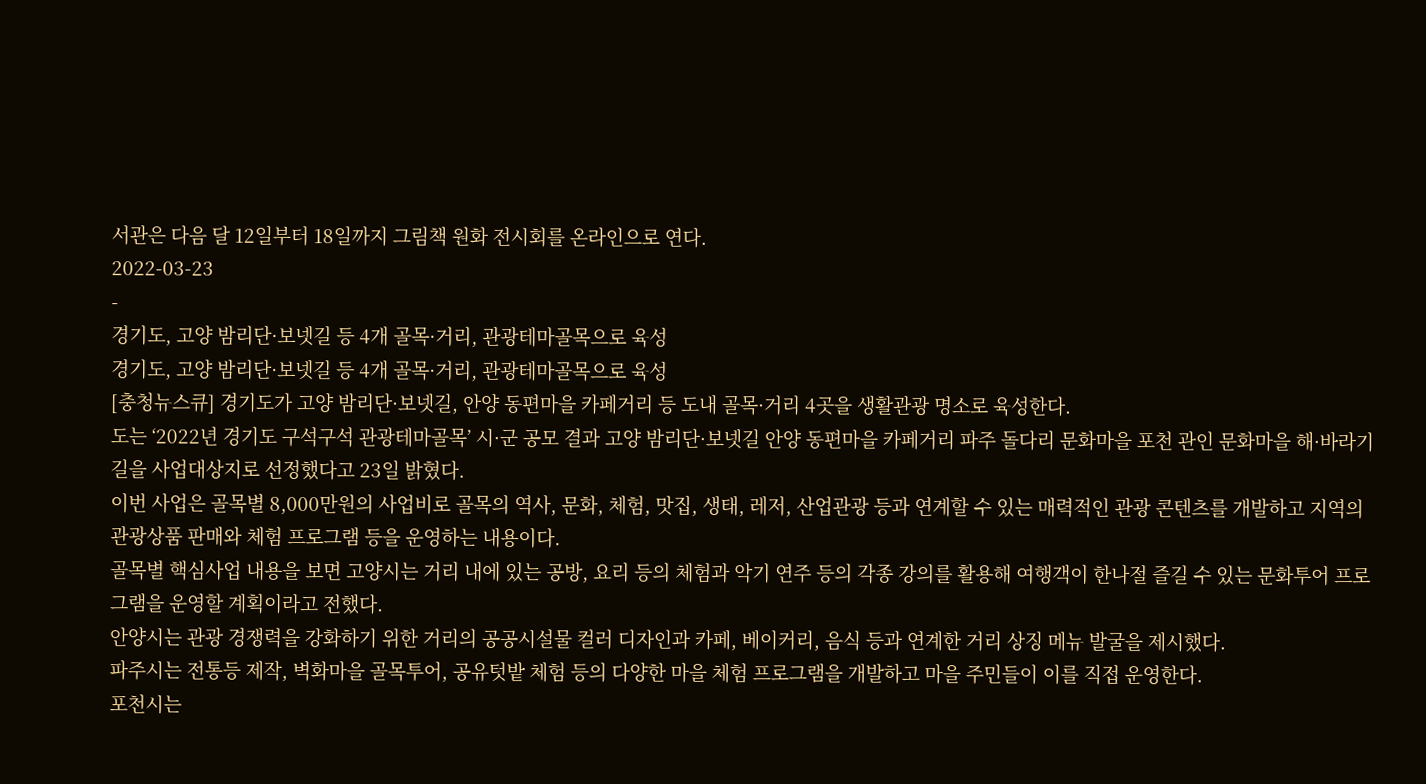서관은 다음 달 12일부터 18일까지 그림책 원화 전시회를 온라인으로 연다.
2022-03-23
-
경기도, 고양 밤리단·보넷길 등 4개 골목·거리, 관광테마골목으로 육성
경기도, 고양 밤리단·보넷길 등 4개 골목·거리, 관광테마골목으로 육성
[충청뉴스큐] 경기도가 고양 밤리단·보넷길, 안양 동편마을 카페거리 등 도내 골목·거리 4곳을 생활관광 명소로 육성한다.
도는 ‘2022년 경기도 구석구석 관광테마골목’ 시·군 공모 결과 고양 밤리단·보넷길 안양 동편마을 카페거리 파주 돌다리 문화마을 포천 관인 문화마을 해·바라기길을 사업대상지로 선정했다고 23일 밝혔다.
이번 사업은 골목별 8,000만원의 사업비로 골목의 역사, 문화, 체험, 맛집, 생태, 레저, 산업관광 등과 연계할 수 있는 매력적인 관광 콘텐츠를 개발하고 지역의 관광상품 판매와 체험 프로그램 등을 운영하는 내용이다.
골목별 핵심사업 내용을 보면 고양시는 거리 내에 있는 공방, 요리 등의 체험과 악기 연주 등의 각종 강의를 활용해 여행객이 한나절 즐길 수 있는 문화투어 프로그램을 운영할 계획이라고 전했다.
안양시는 관광 경쟁력을 강화하기 위한 거리의 공공시설물 컬러 디자인과 카페, 베이커리, 음식 등과 연계한 거리 상징 메뉴 발굴을 제시했다.
파주시는 전통등 제작, 벽화마을 골목투어, 공유텃밭 체험 등의 다양한 마을 체험 프로그램을 개발하고 마을 주민들이 이를 직접 운영한다.
포천시는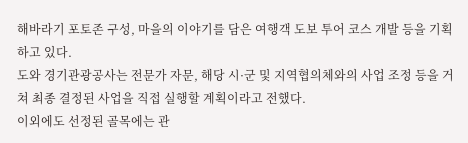해바라기 포토존 구성, 마을의 이야기를 담은 여행객 도보 투어 코스 개발 등을 기획하고 있다.
도와 경기관광공사는 전문가 자문, 해당 시·군 및 지역협의체와의 사업 조정 등을 거쳐 최종 결정된 사업을 직접 실행할 계획이라고 전했다.
이외에도 선정된 골목에는 관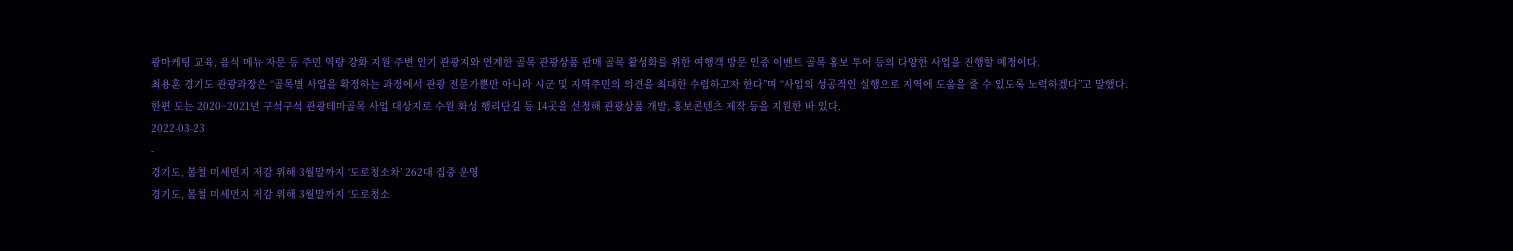광마케팅 교육, 음식 메뉴 자문 등 주민 역량 강화 지원 주변 인기 관광지와 연계한 골목 관광상품 판매 골목 활성화를 위한 여행객 방문 인증 이벤트 골목 홍보 투어 등의 다양한 사업을 진행할 예정이다.
최용훈 경기도 관광과장은 “골목별 사업을 확정하는 과정에서 관광 전문가뿐만 아니라 시군 및 지역주민의 의견을 최대한 수렴하고자 한다”며 “사업의 성공적인 실행으로 지역에 도움을 줄 수 있도록 노력하겠다”고 말했다.
한편 도는 2020~2021년 구석구석 관광테마골목 사업 대상지로 수원 화성 행리단길 등 14곳을 선정해 관광상품 개발, 홍보콘텐츠 제작 등을 지원한 바 있다.
2022-03-23
-
경기도, 봄철 미세먼지 저감 위해 3월말까지 ‘도로청소차’ 262대 집중 운영
경기도, 봄철 미세먼지 저감 위해 3월말까지 ‘도로청소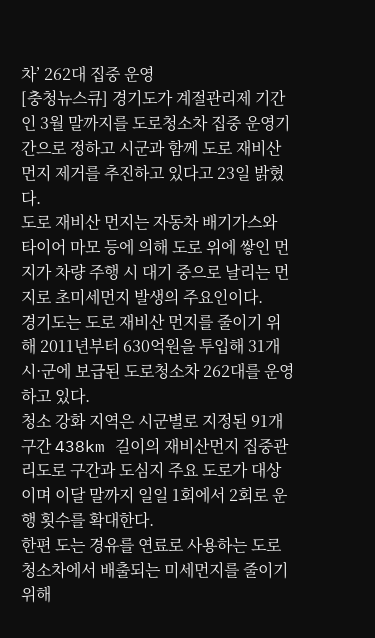차’ 262대 집중 운영
[충청뉴스큐] 경기도가 계절관리제 기간인 3월 말까지를 도로청소차 집중 운영기간으로 정하고 시군과 함께 도로 재비산 먼지 제거를 추진하고 있다고 23일 밝혔다.
도로 재비산 먼지는 자동차 배기가스와 타이어 마모 등에 의해 도로 위에 쌓인 먼지가 차량 주행 시 대기 중으로 날리는 먼지로 초미세먼지 발생의 주요인이다.
경기도는 도로 재비산 먼지를 줄이기 위해 2011년부터 630억원을 투입해 31개 시·군에 보급된 도로청소차 262대를 운영하고 있다.
청소 강화 지역은 시군별로 지정된 91개 구간 438km 길이의 재비산먼지 집중관리도로 구간과 도심지 주요 도로가 대상이며 이달 말까지 일일 1회에서 2회로 운행 횟수를 확대한다.
한편 도는 경유를 연료로 사용하는 도로청소차에서 배출되는 미세먼지를 줄이기 위해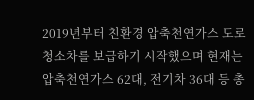2019년부터 친환경 압축천연가스 도로청소차를 보급하기 시작했으며 현재는 압축천연가스 62대, 전기차 36대 등 총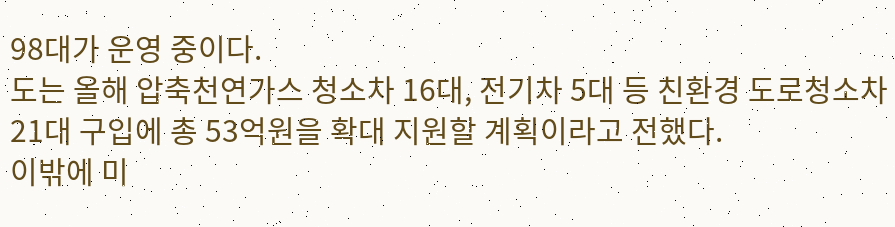98대가 운영 중이다.
도는 올해 압축천연가스 청소차 16대, 전기차 5대 등 친환경 도로청소차 21대 구입에 총 53억원을 확대 지원할 계획이라고 전했다.
이밖에 미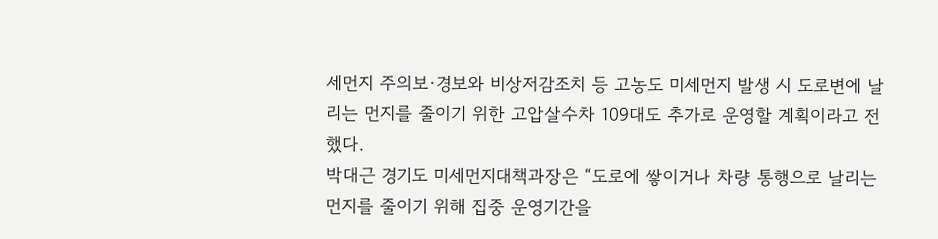세먼지 주의보·경보와 비상저감조치 등 고농도 미세먼지 발생 시 도로변에 날리는 먼지를 줄이기 위한 고압살수차 109대도 추가로 운영할 계획이라고 전했다.
박대근 경기도 미세먼지대책과장은 “도로에 쌓이거나 차량 통행으로 날리는 먼지를 줄이기 위해 집중 운영기간을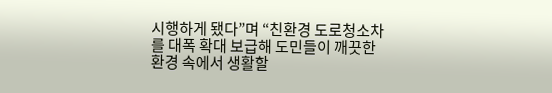시행하게 됐다”며 “친환경 도로청소차를 대폭 확대 보급해 도민들이 깨끗한 환경 속에서 생활할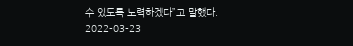수 있도록 노력하겠다”고 말했다.
2022-03-23